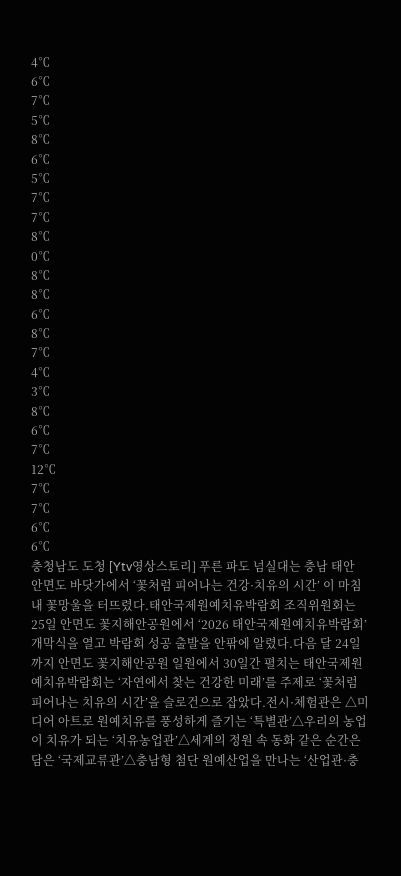4℃
6℃
7℃
5℃
8℃
6℃
5℃
7℃
7℃
8℃
0℃
8℃
8℃
6℃
8℃
7℃
4℃
3℃
8℃
6℃
7℃
12℃
7℃
7℃
6℃
6℃
충청남도 도청 [Ytv영상스토리] 푸른 파도 넘실대는 충남 태안 안면도 바닷가에서 ‘꽃처럼 피어나는 건강·치유의 시간’ 이 마침내 꽃망울을 터뜨렸다.태안국제원예치유박람회 조직위원회는 25일 안면도 꽃지해안공원에서 ‘2026 태안국제원예치유박람회’ 개막식을 열고 박람회 성공 출발을 안팎에 알렸다.다음 달 24일까지 안면도 꽃지해안공원 일원에서 30일간 펼치는 태안국제원예치유박람회는 ‘자연에서 찾는 건강한 미래’를 주제로 ‘꽃처럼 피어나는 치유의 시간’을 슬로건으로 잡았다.전시·체험관은 △미디어 아트로 원예치유를 풍성하게 즐기는 ‘특별관’△우리의 농업이 치유가 되는 ‘치유농업관’△세계의 정원 속 동화 같은 순간은 담은 ‘국제교류관’△충남형 첨단 원예산업을 만나는 ‘산업관·충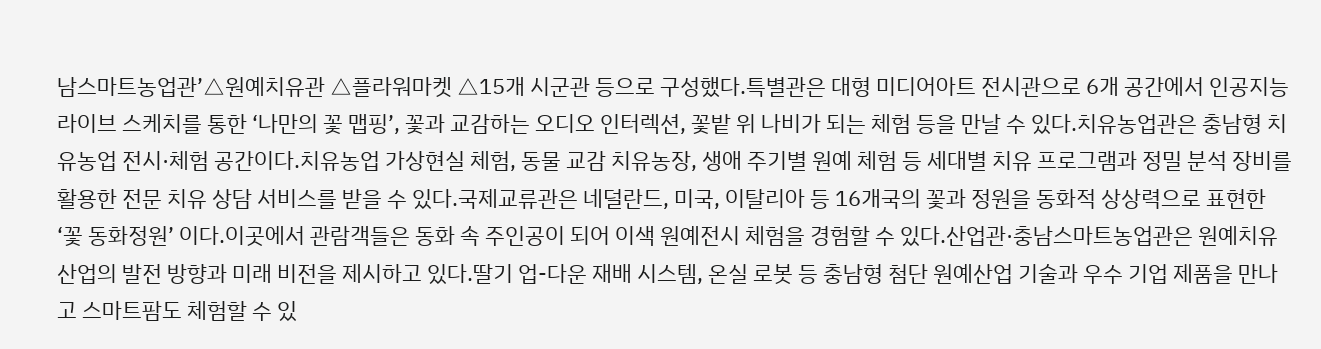남스마트농업관’△원예치유관 △플라워마켓 △15개 시군관 등으로 구성했다.특별관은 대형 미디어아트 전시관으로 6개 공간에서 인공지능 라이브 스케치를 통한 ‘나만의 꽃 맵핑’, 꽃과 교감하는 오디오 인터렉션, 꽃밭 위 나비가 되는 체험 등을 만날 수 있다.치유농업관은 충남형 치유농업 전시·체험 공간이다.치유농업 가상현실 체험, 동물 교감 치유농장, 생애 주기별 원예 체험 등 세대별 치유 프로그램과 정밀 분석 장비를 활용한 전문 치유 상담 서비스를 받을 수 있다.국제교류관은 네덜란드, 미국, 이탈리아 등 16개국의 꽃과 정원을 동화적 상상력으로 표현한 ‘꽃 동화정원’ 이다.이곳에서 관람객들은 동화 속 주인공이 되어 이색 원예전시 체험을 경험할 수 있다.산업관·충남스마트농업관은 원예치유산업의 발전 방향과 미래 비전을 제시하고 있다.딸기 업-다운 재배 시스템, 온실 로봇 등 충남형 첨단 원예산업 기술과 우수 기업 제품을 만나고 스마트팜도 체험할 수 있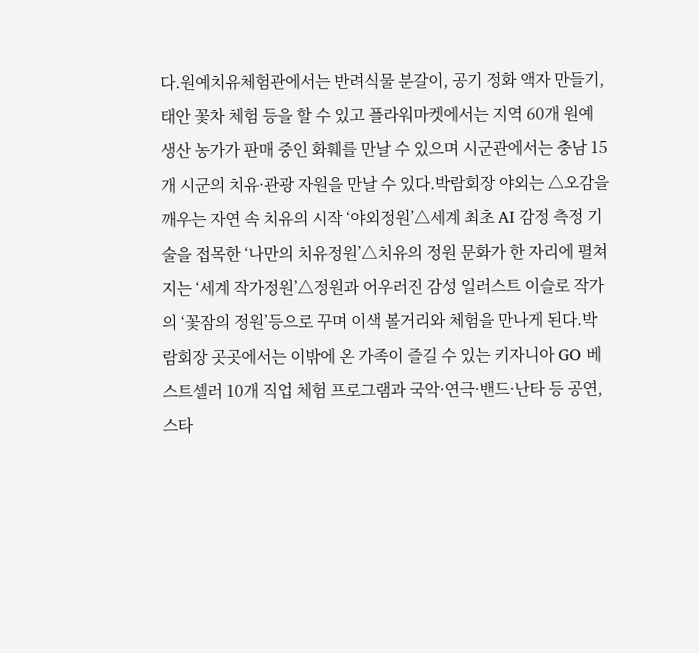다.원예치유체험관에서는 반려식물 분갈이, 공기 정화 액자 만들기, 태안 꽃차 체험 등을 할 수 있고 플라워마켓에서는 지역 60개 원예 생산 농가가 판매 중인 화훼를 만날 수 있으며 시군관에서는 충남 15개 시군의 치유·관광 자원을 만날 수 있다.박람회장 야외는 △오감을 깨우는 자연 속 치유의 시작 ‘야외정원’△세계 최초 AI 감정 측정 기술을 접목한 ‘나만의 치유정원’△치유의 정원 문화가 한 자리에 펼쳐지는 ‘세계 작가정원’△정원과 어우러진 감성 일러스트 이슬로 작가의 ‘꽃잠의 정원’등으로 꾸며 이색 볼거리와 체험을 만나게 된다.박람회장 곳곳에서는 이밖에 온 가족이 즐길 수 있는 키자니아 GO 베스트셀러 10개 직업 체험 프로그램과 국악·연극·밴드·난타 등 공연, 스타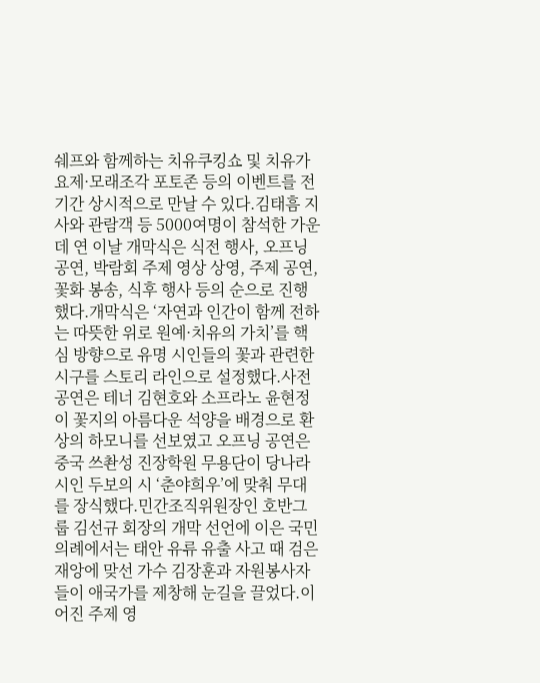쉐프와 함께하는 치유쿠킹쇼 및 치유가요제·모래조각 포토존 등의 이벤트를 전 기간 상시적으로 만날 수 있다.김태흠 지사와 관람객 등 5000여명이 참석한 가운데 연 이날 개막식은 식전 행사, 오프닝 공연, 박람회 주제 영상 상영, 주제 공연, 꽃화 봉송, 식후 행사 등의 순으로 진행했다.개막식은 ‘자연과 인간이 함께 전하는 따뜻한 위로 원예·치유의 가치’를 핵심 방향으로 유명 시인들의 꽃과 관련한 시구를 스토리 라인으로 설정했다.사전 공연은 테너 김현호와 소프라노 윤현정이 꽃지의 아름다운 석양을 배경으로 환상의 하모니를 선보였고 오프닝 공연은 중국 쓰촨성 진장학원 무용단이 당나라 시인 두보의 시 ‘춘야희우’에 맞춰 무대를 장식했다.민간조직위원장인 호반그룹 김선규 회장의 개막 선언에 이은 국민의례에서는 태안 유류 유출 사고 때 검은 재앙에 맞선 가수 김장훈과 자원봉사자들이 애국가를 제창해 눈길을 끌었다.이어진 주제 영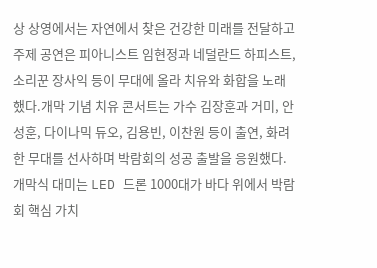상 상영에서는 자연에서 찾은 건강한 미래를 전달하고 주제 공연은 피아니스트 임현정과 네덜란드 하피스트, 소리꾼 장사익 등이 무대에 올라 치유와 화합을 노래했다.개막 기념 치유 콘서트는 가수 김장훈과 거미, 안성훈, 다이나믹 듀오, 김용빈, 이찬원 등이 출연, 화려한 무대를 선사하며 박람회의 성공 출발을 응원했다.개막식 대미는 LED 드론 1000대가 바다 위에서 박람회 핵심 가치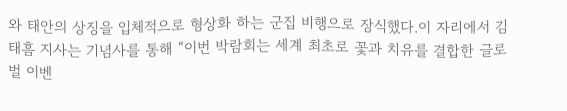와 태안의 상징을 입체적으로 형상화 하는 군집 비행으로 장식했다.이 자리에서 김태흠 지사는 기념사를 통해 “이번 박람회는 세계 최초로 꽃과 치유를 결합한 글로벌 이벤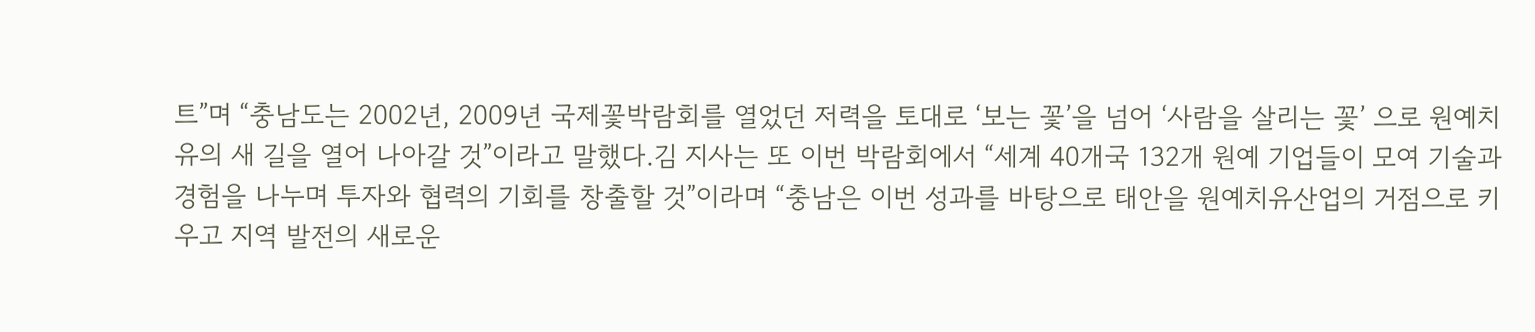트”며 “충남도는 2002년, 2009년 국제꽃박람회를 열었던 저력을 토대로 ‘보는 꽃’을 넘어 ‘사람을 살리는 꽃’ 으로 원예치유의 새 길을 열어 나아갈 것”이라고 말했다.김 지사는 또 이번 박람회에서 “세계 40개국 132개 원예 기업들이 모여 기술과 경험을 나누며 투자와 협력의 기회를 창출할 것”이라며 “충남은 이번 성과를 바탕으로 태안을 원예치유산업의 거점으로 키우고 지역 발전의 새로운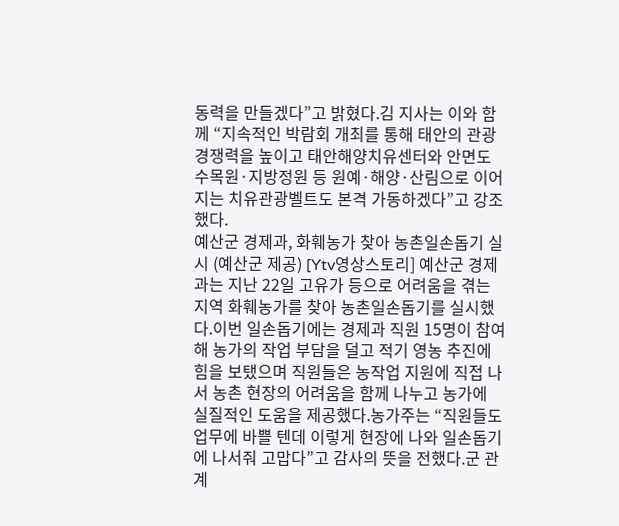동력을 만들겠다”고 밝혔다.김 지사는 이와 함께 “지속적인 박람회 개최를 통해 태안의 관광 경쟁력을 높이고 태안해양치유센터와 안면도 수목원·지방정원 등 원예·해양·산림으로 이어지는 치유관광벨트도 본격 가동하겠다”고 강조했다.
예산군 경제과, 화훼농가 찾아 농촌일손돕기 실시 (예산군 제공) [Ytv영상스토리] 예산군 경제과는 지난 22일 고유가 등으로 어려움을 겪는 지역 화훼농가를 찾아 농촌일손돕기를 실시했다.이번 일손돕기에는 경제과 직원 15명이 참여해 농가의 작업 부담을 덜고 적기 영농 추진에 힘을 보탰으며 직원들은 농작업 지원에 직접 나서 농촌 현장의 어려움을 함께 나누고 농가에 실질적인 도움을 제공했다.농가주는 “직원들도 업무에 바쁠 텐데 이렇게 현장에 나와 일손돕기에 나서줘 고맙다”고 감사의 뜻을 전했다.군 관계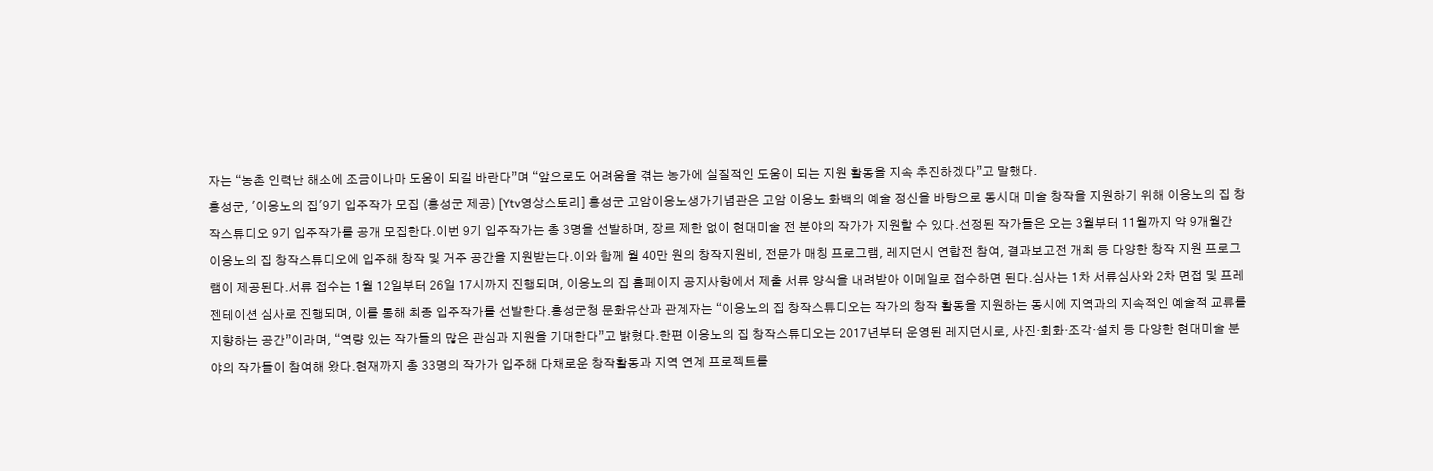자는 “농촌 인력난 해소에 조금이나마 도움이 되길 바란다”며 “앞으로도 어려움을 겪는 농가에 실질적인 도움이 되는 지원 활동을 지속 추진하겠다”고 말했다.
홍성군, '이응노의 집'9기 입주작가 모집 (홍성군 제공) [Ytv영상스토리] 홍성군 고암이응노생가기념관은 고암 이응노 화백의 예술 정신을 바탕으로 동시대 미술 창작을 지원하기 위해 이응노의 집 창작스튜디오 9기 입주작가를 공개 모집한다.이번 9기 입주작가는 총 3명을 선발하며, 장르 제한 없이 현대미술 전 분야의 작가가 지원할 수 있다.선정된 작가들은 오는 3월부터 11월까지 약 9개월간 이응노의 집 창작스튜디오에 입주해 창작 및 거주 공간을 지원받는다.이와 함께 월 40만 원의 창작지원비, 전문가 매칭 프로그램, 레지던시 연합전 참여, 결과보고전 개최 등 다양한 창작 지원 프로그램이 제공된다.서류 접수는 1월 12일부터 26일 17시까지 진행되며, 이응노의 집 홈페이지 공지사항에서 제출 서류 양식을 내려받아 이메일로 접수하면 된다.심사는 1차 서류심사와 2차 면접 및 프레젠테이션 심사로 진행되며, 이를 통해 최종 입주작가를 선발한다.홍성군청 문화유산과 관계자는 “이응노의 집 창작스튜디오는 작가의 창작 활동을 지원하는 동시에 지역과의 지속적인 예술적 교류를 지향하는 공간”이라며, “역량 있는 작가들의 많은 관심과 지원을 기대한다”고 밝혔다.한편 이응노의 집 창작스튜디오는 2017년부터 운영된 레지던시로, 사진·회화·조각·설치 등 다양한 현대미술 분야의 작가들이 참여해 왔다.현재까지 총 33명의 작가가 입주해 다채로운 창작활동과 지역 연계 프로젝트를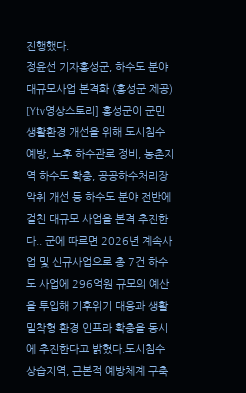진행했다.
정윤선 기자홍성군, 하수도 분야 대규모사업 본격화 (홍성군 제공) [Ytv영상스토리] 홍성군이 군민 생활환경 개선을 위해 도시침수 예방, 노후 하수관로 정비, 농촌지역 하수도 확충, 공공하수처리장 악취 개선 등 하수도 분야 전반에 걸친 대규모 사업을 본격 추진한다.. 군에 따르면 2026년 계속사업 및 신규사업으로 총 7건 하수도 사업에 296억원 규모의 예산을 투입해 기후위기 대응과 생활밀착형 환경 인프라 확충을 동시에 추진한다고 밝혔다.도시침수 상습지역, 근본적 예방체계 구축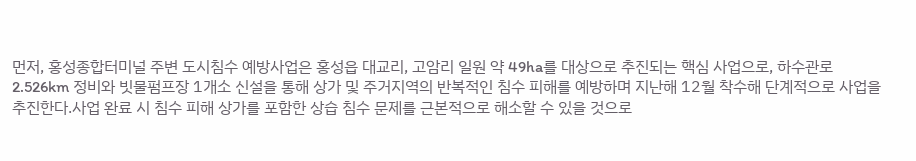먼저, 홍성종합터미널 주변 도시침수 예방사업은 홍성읍 대교리, 고암리 일원 약 49ha를 대상으로 추진되는 핵심 사업으로, 하수관로 2.526km 정비와 빗물펌프장 1개소 신설을 통해 상가 및 주거지역의 반복적인 침수 피해를 예방하며 지난해 12월 착수해 단계적으로 사업을 추진한다.사업 완료 시 침수 피해 상가를 포함한 상습 침수 문제를 근본적으로 해소할 수 있을 것으로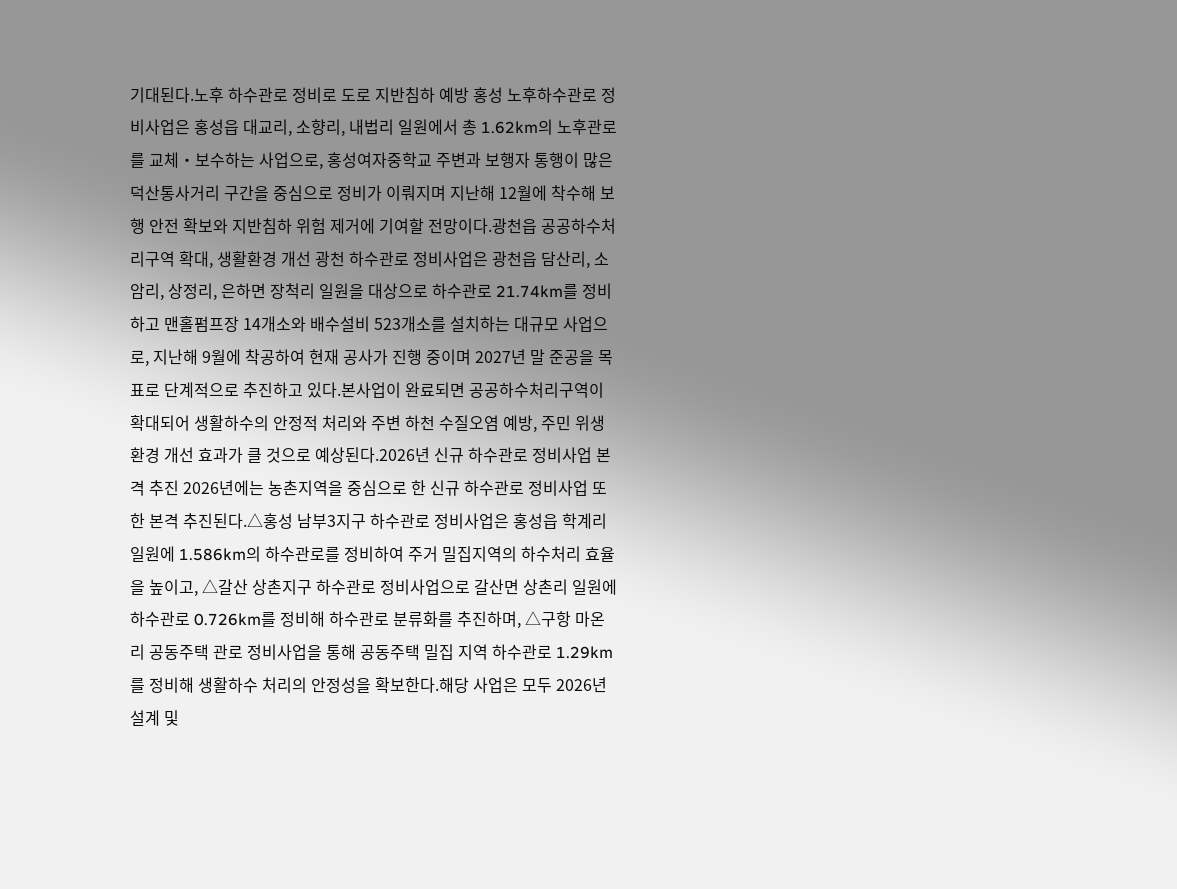기대된다.노후 하수관로 정비로 도로 지반침하 예방 홍성 노후하수관로 정비사업은 홍성읍 대교리, 소향리, 내법리 일원에서 총 1.62km의 노후관로를 교체‧보수하는 사업으로, 홍성여자중학교 주변과 보행자 통행이 많은 덕산통사거리 구간을 중심으로 정비가 이뤄지며 지난해 12월에 착수해 보행 안전 확보와 지반침하 위험 제거에 기여할 전망이다.광천읍 공공하수처리구역 확대, 생활환경 개선 광천 하수관로 정비사업은 광천읍 담산리, 소암리, 상정리, 은하면 장척리 일원을 대상으로 하수관로 21.74km를 정비하고 맨홀펌프장 14개소와 배수설비 523개소를 설치하는 대규모 사업으로, 지난해 9월에 착공하여 현재 공사가 진행 중이며 2027년 말 준공을 목표로 단계적으로 추진하고 있다.본사업이 완료되면 공공하수처리구역이 확대되어 생활하수의 안정적 처리와 주변 하천 수질오염 예방, 주민 위생환경 개선 효과가 클 것으로 예상된다.2026년 신규 하수관로 정비사업 본격 추진 2026년에는 농촌지역을 중심으로 한 신규 하수관로 정비사업 또한 본격 추진된다.△홍성 남부3지구 하수관로 정비사업은 홍성읍 학계리 일원에 1.586km의 하수관로를 정비하여 주거 밀집지역의 하수처리 효율을 높이고, △갈산 상촌지구 하수관로 정비사업으로 갈산면 상촌리 일원에 하수관로 0.726km를 정비해 하수관로 분류화를 추진하며, △구항 마온리 공동주택 관로 정비사업을 통해 공동주택 밀집 지역 하수관로 1.29km를 정비해 생활하수 처리의 안정성을 확보한다.해당 사업은 모두 2026년 설계 및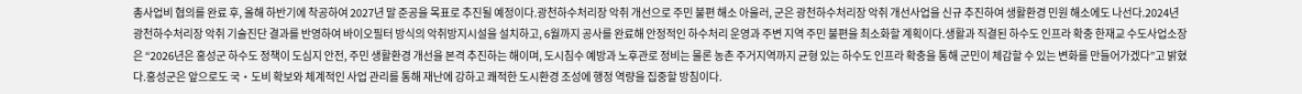총사업비 협의를 완료 후, 올해 하반기에 착공하여 2027년 말 준공을 목표로 추진될 예정이다.광천하수처리장 악취 개선으로 주민 불편 해소 아울러, 군은 광천하수처리장 악취 개선사업을 신규 추진하여 생활환경 민원 해소에도 나선다.2024년 광천하수처리장 악취 기술진단 결과를 반영하여 바이오필터 방식의 악취방지시설을 설치하고, 6월까지 공사를 완료해 안정적인 하수처리 운영과 주변 지역 주민 불편을 최소화할 계획이다.생활과 직결된 하수도 인프라 확충 한재교 수도사업소장은 “2026년은 홍성군 하수도 정책이 도심지 안전, 주민 생활환경 개선을 본격 추진하는 해이며, 도시침수 예방과 노후관로 정비는 물론 농촌 주거지역까지 균형 있는 하수도 인프라 확충을 통해 군민이 체감할 수 있는 변화를 만들어가겠다”고 밝혔다.홍성군은 앞으로도 국‧도비 확보와 체계적인 사업 관리를 통해 재난에 강하고 쾌적한 도시환경 조성에 행정 역량을 집중할 방침이다.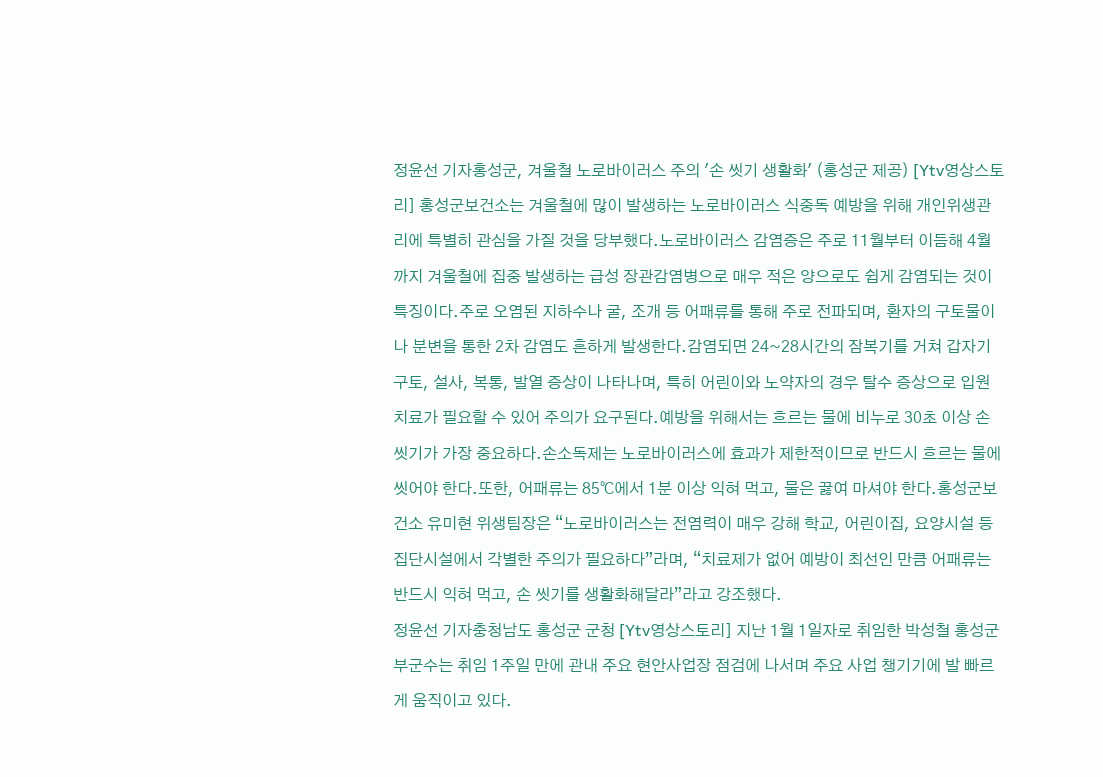정윤선 기자홍성군, 겨울철 노로바이러스 주의 '손 씻기 생활화' (홍성군 제공) [Ytv영상스토리] 홍성군보건소는 겨울철에 많이 발생하는 노로바이러스 식중독 예방을 위해 개인위생관리에 특별히 관심을 가질 것을 당부했다.노로바이러스 감염증은 주로 11월부터 이듬해 4월까지 겨울철에 집중 발생하는 급성 장관감염병으로 매우 적은 양으로도 쉽게 감염되는 것이 특징이다.주로 오염된 지하수나 굴, 조개 등 어패류를 통해 주로 전파되며, 환자의 구토물이나 분변을 통한 2차 감염도 흔하게 발생한다.감염되면 24~28시간의 잠복기를 거쳐 갑자기 구토, 설사, 복통, 발열 증상이 나타나며, 특히 어린이와 노약자의 경우 탈수 증상으로 입원 치료가 필요할 수 있어 주의가 요구된다.예방을 위해서는 흐르는 물에 비누로 30초 이상 손 씻기가 가장 중요하다.손소독제는 노로바이러스에 효과가 제한적이므로 반드시 흐르는 물에 씻어야 한다.또한, 어패류는 85℃에서 1분 이상 익혀 먹고, 물은 끓여 마셔야 한다.홍성군보건소 유미현 위생팀장은 “노로바이러스는 전염력이 매우 강해 학교, 어린이집, 요양시설 등 집단시설에서 각별한 주의가 필요하다”라며, “치료제가 없어 예방이 최선인 만큼 어패류는 반드시 익혀 먹고, 손 씻기를 생활화해달라”라고 강조했다.
정윤선 기자충청남도 홍성군 군청 [Ytv영상스토리] 지난 1월 1일자로 취임한 박성철 홍성군 부군수는 취임 1주일 만에 관내 주요 현안사업장 점검에 나서며 주요 사업 챙기기에 발 빠르게 움직이고 있다.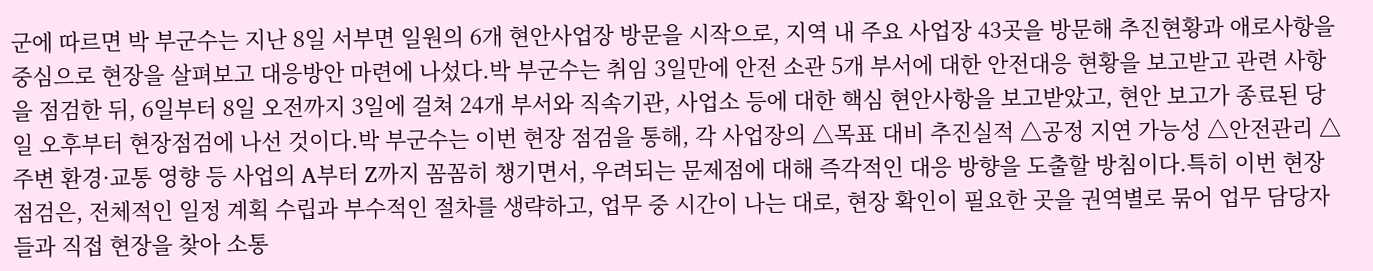군에 따르면 박 부군수는 지난 8일 서부면 일원의 6개 현안사업장 방문을 시작으로, 지역 내 주요 사업장 43곳을 방문해 추진현황과 애로사항을 중심으로 현장을 살펴보고 대응방안 마련에 나섰다.박 부군수는 취임 3일만에 안전 소관 5개 부서에 대한 안전대응 현황을 보고받고 관련 사항을 점검한 뒤, 6일부터 8일 오전까지 3일에 걸쳐 24개 부서와 직속기관, 사업소 등에 대한 핵심 현안사항을 보고받았고, 현안 보고가 종료된 당일 오후부터 현장점검에 나선 것이다.박 부군수는 이번 현장 점검을 통해, 각 사업장의 △목표 대비 추진실적 △공정 지연 가능성 △안전관리 △주변 환경·교통 영향 등 사업의 A부터 Z까지 꼼꼼히 챙기면서, 우려되는 문제점에 대해 즉각적인 대응 방향을 도출할 방침이다.특히 이번 현장 점검은, 전체적인 일정 계획 수립과 부수적인 절차를 생략하고, 업무 중 시간이 나는 대로, 현장 확인이 필요한 곳을 권역별로 묶어 업무 담당자들과 직접 현장을 찾아 소통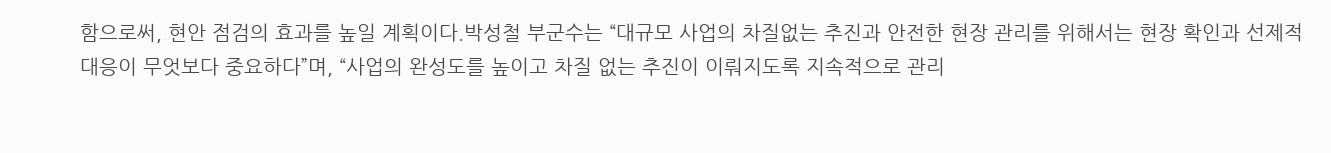함으로써, 현안 점검의 효과를 높일 계획이다.박성철 부군수는 “대규모 사업의 차질없는 추진과 안전한 현장 관리를 위해서는 현장 확인과 선제적 대응이 무엇보다 중요하다”며, “사업의 완성도를 높이고 차질 없는 추진이 이뤄지도록 지속적으로 관리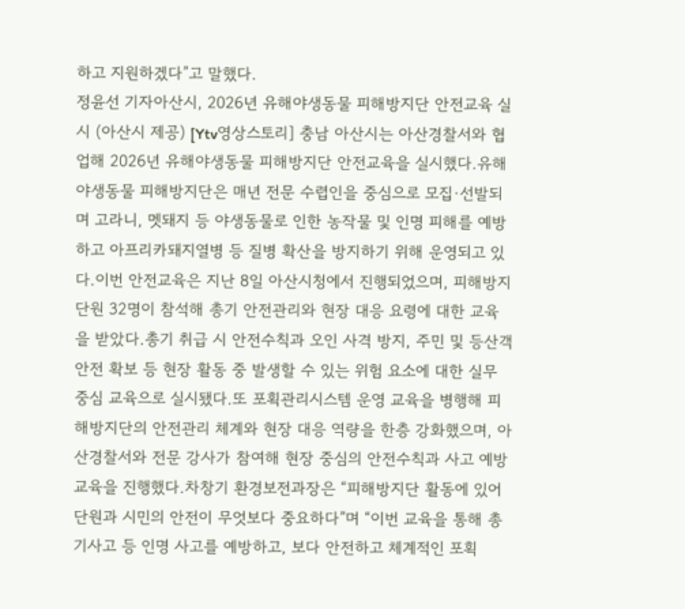하고 지원하겠다”고 말했다.
정윤선 기자아산시, 2026년 유해야생동물 피해방지단 안전교육 실시 (아산시 제공) [Ytv영상스토리] 충남 아산시는 아산경찰서와 협업해 2026년 유해야생동물 피해방지단 안전교육을 실시했다.유해야생동물 피해방지단은 매년 전문 수렵인을 중심으로 모집·선발되며 고라니, 멧돼지 등 야생동물로 인한 농작물 및 인명 피해를 예방하고 아프리카돼지열병 등 질병 확산을 방지하기 위해 운영되고 있다.이번 안전교육은 지난 8일 아산시청에서 진행되었으며, 피해방지단원 32명이 참석해 총기 안전관리와 현장 대응 요령에 대한 교육을 받았다.총기 취급 시 안전수칙과 오인 사격 방지, 주민 및 등산객 안전 확보 등 현장 활동 중 발생할 수 있는 위험 요소에 대한 실무 중심 교육으로 실시됐다.또 포획관리시스템 운영 교육을 병행해 피해방지단의 안전관리 체계와 현장 대응 역량을 한층 강화했으며, 아산경찰서와 전문 강사가 참여해 현장 중심의 안전수칙과 사고 예방 교육을 진행했다.차창기 환경보전과장은 “피해방지단 활동에 있어 단원과 시민의 안전이 무엇보다 중요하다”며 “이번 교육을 통해 총기사고 등 인명 사고를 예방하고, 보다 안전하고 체계적인 포획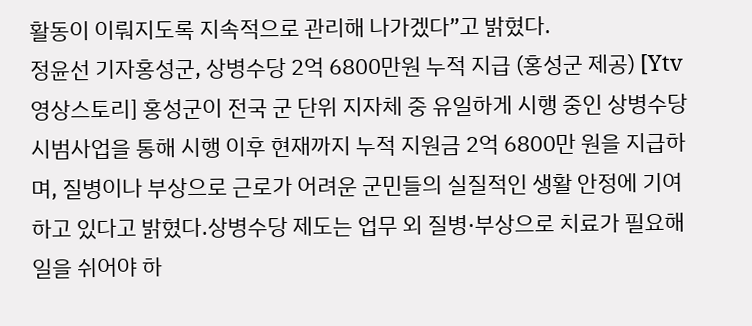활동이 이뤄지도록 지속적으로 관리해 나가겠다”고 밝혔다.
정윤선 기자홍성군, 상병수당 2억 6800만원 누적 지급 (홍성군 제공) [Ytv영상스토리] 홍성군이 전국 군 단위 지자체 중 유일하게 시행 중인 상병수당 시범사업을 통해 시행 이후 현재까지 누적 지원금 2억 6800만 원을 지급하며, 질병이나 부상으로 근로가 어려운 군민들의 실질적인 생활 안정에 기여하고 있다고 밝혔다.상병수당 제도는 업무 외 질병·부상으로 치료가 필요해 일을 쉬어야 하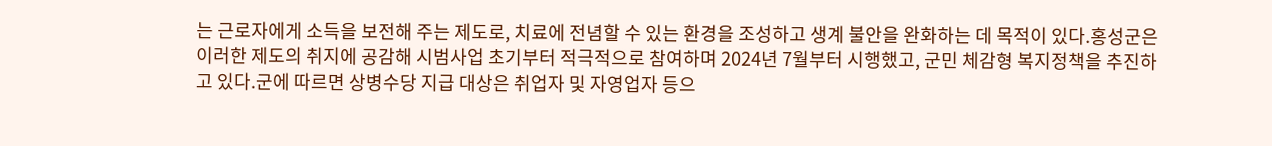는 근로자에게 소득을 보전해 주는 제도로, 치료에 전념할 수 있는 환경을 조성하고 생계 불안을 완화하는 데 목적이 있다.홍성군은 이러한 제도의 취지에 공감해 시범사업 초기부터 적극적으로 참여하며 2024년 7월부터 시행했고, 군민 체감형 복지정책을 추진하고 있다.군에 따르면 상병수당 지급 대상은 취업자 및 자영업자 등으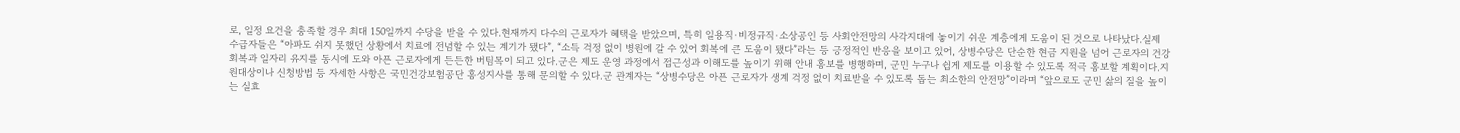로, 일정 요건을 충족할 경우 최대 150일까지 수당을 받을 수 있다.현재까지 다수의 근로자가 혜택을 받았으며, 특히 일용직·비정규직·소상공인 등 사회안전망의 사각지대에 놓이기 쉬운 계층에게 도움이 된 것으로 나타났다.실제 수급자들은 “아파도 쉬지 못했던 상황에서 치료에 전념할 수 있는 계기가 됐다”, “소득 걱정 없이 병원에 갈 수 있어 회복에 큰 도움이 됐다”라는 등 긍정적인 반응을 보이고 있어, 상병수당은 단순한 현금 지원을 넘어 근로자의 건강 회복과 일자리 유지를 동시에 도와 아픈 근로자에게 든든한 버팀목이 되고 있다.군은 제도 운영 과정에서 접근성과 이해도를 높이기 위해 안내 홍보를 병행하며, 군민 누구나 쉽게 제도를 이용할 수 있도록 적극 홍보할 계획이다.지원대상이나 신청방법 등 자세한 사항은 국민건강보험공단 홍성지사를 통해 문의할 수 있다.군 관계자는 “상병수당은 아픈 근로자가 생계 걱정 없이 치료받을 수 있도록 돕는 최소한의 안전망”이라며 “앞으로도 군민 삶의 질을 높이는 실효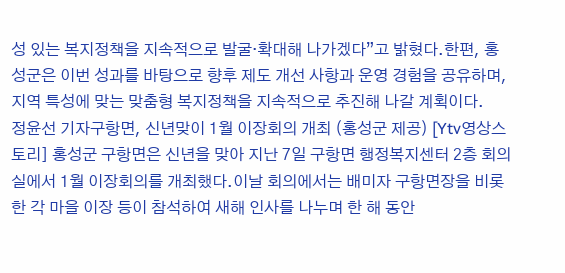성 있는 복지정책을 지속적으로 발굴·확대해 나가겠다”고 밝혔다.한편, 홍성군은 이번 성과를 바탕으로 향후 제도 개선 사항과 운영 경험을 공유하며, 지역 특성에 맞는 맞춤형 복지정책을 지속적으로 추진해 나갈 계획이다.
정윤선 기자구항면, 신년맞이 1월 이장회의 개최 (홍성군 제공) [Ytv영상스토리] 홍성군 구항면은 신년을 맞아 지난 7일 구항면 행정복지센터 2층 회의실에서 1월 이장회의를 개최했다.이날 회의에서는 배미자 구항면장을 비롯한 각 마을 이장 등이 참석하여 새해 인사를 나누며 한 해 동안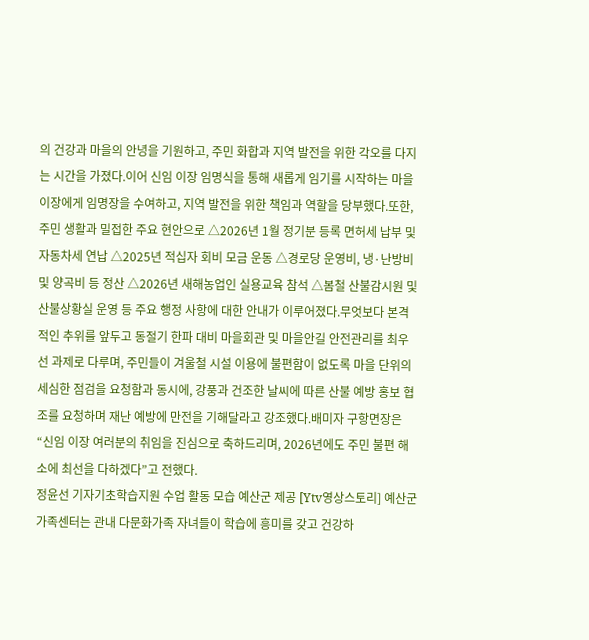의 건강과 마을의 안녕을 기원하고, 주민 화합과 지역 발전을 위한 각오를 다지는 시간을 가졌다.이어 신임 이장 임명식을 통해 새롭게 임기를 시작하는 마을이장에게 임명장을 수여하고, 지역 발전을 위한 책임과 역할을 당부했다.또한, 주민 생활과 밀접한 주요 현안으로 △2026년 1월 정기분 등록 면허세 납부 및 자동차세 연납 △2025년 적십자 회비 모금 운동 △경로당 운영비, 냉·난방비 및 양곡비 등 정산 △2026년 새해농업인 실용교육 참석 △봄철 산불감시원 및 산불상황실 운영 등 주요 행정 사항에 대한 안내가 이루어졌다.무엇보다 본격적인 추위를 앞두고 동절기 한파 대비 마을회관 및 마을안길 안전관리를 최우선 과제로 다루며, 주민들이 겨울철 시설 이용에 불편함이 없도록 마을 단위의 세심한 점검을 요청함과 동시에, 강풍과 건조한 날씨에 따른 산불 예방 홍보 협조를 요청하며 재난 예방에 만전을 기해달라고 강조했다.배미자 구항면장은 “신임 이장 여러분의 취임을 진심으로 축하드리며, 2026년에도 주민 불편 해소에 최선을 다하겠다”고 전했다.
정윤선 기자기초학습지원 수업 활동 모습 예산군 제공 [Ytv영상스토리] 예산군 가족센터는 관내 다문화가족 자녀들이 학습에 흥미를 갖고 건강하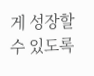게 성장할 수 있도록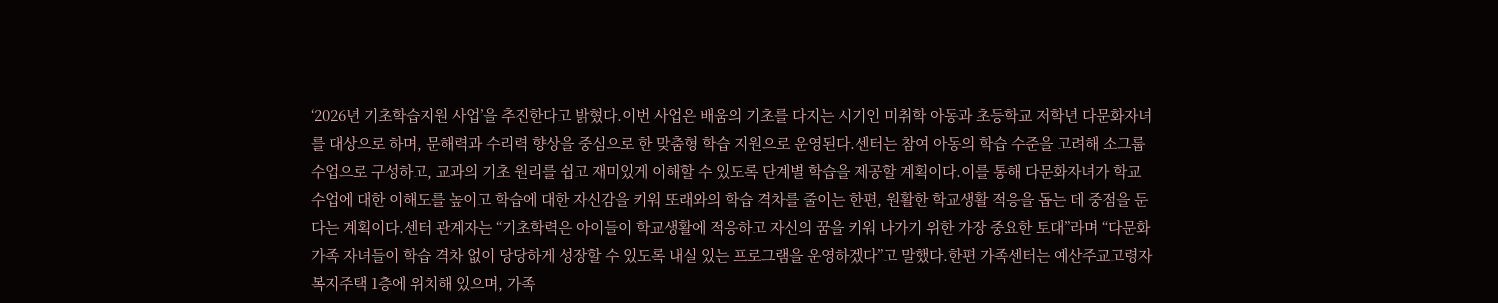‘2026년 기초학습지원 사업’을 추진한다고 밝혔다.이번 사업은 배움의 기초를 다지는 시기인 미취학 아동과 초등학교 저학년 다문화자녀를 대상으로 하며, 문해력과 수리력 향상을 중심으로 한 맞춤형 학습 지원으로 운영된다.센터는 참여 아동의 학습 수준을 고려해 소그룹 수업으로 구성하고, 교과의 기초 원리를 쉽고 재미있게 이해할 수 있도록 단계별 학습을 제공할 계획이다.이를 통해 다문화자녀가 학교 수업에 대한 이해도를 높이고 학습에 대한 자신감을 키워 또래와의 학습 격차를 줄이는 한편, 원활한 학교생활 적응을 돕는 데 중점을 둔다는 계획이다.센터 관계자는 “기초학력은 아이들이 학교생활에 적응하고 자신의 꿈을 키워 나가기 위한 가장 중요한 토대”라며 “다문화가족 자녀들이 학습 격차 없이 당당하게 성장할 수 있도록 내실 있는 프로그램을 운영하겠다”고 말했다.한편 가족센터는 예산주교고령자복지주택 1층에 위치해 있으며, 가족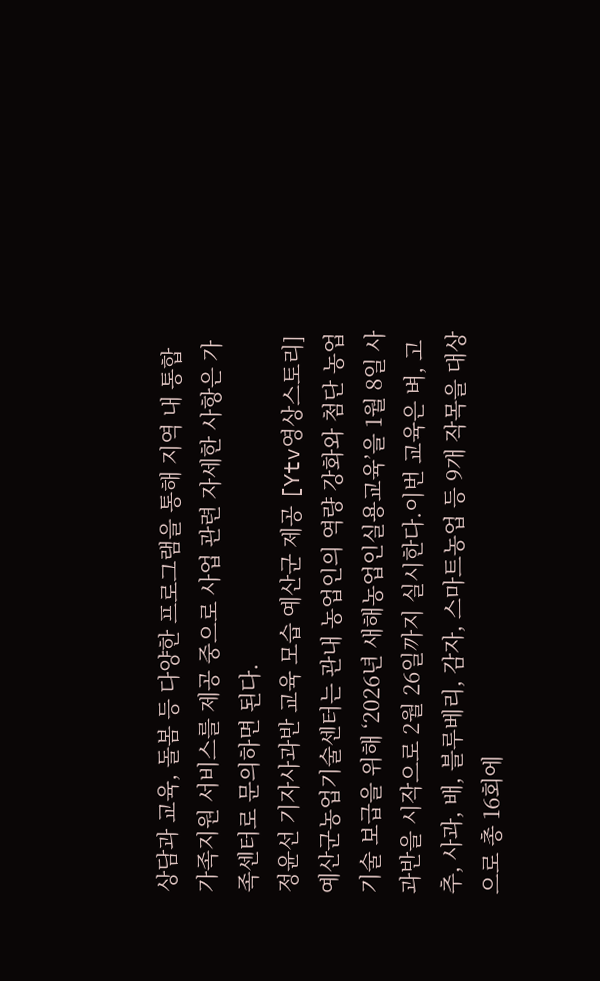상담과 교육, 돌봄 등 다양한 프로그램을 통해 지역 내 통합 가족지원 서비스를 제공 중으로 사업 관련 자세한 사항은 가족센터로 문의하면 된다.
정윤선 기자사과반 교육 모습 예산군 제공 [Ytv영상스토리] 예산군농업기술센터는 관내 농업인의 역량 강화와 첨단 농업기술 보급을 위해 ‘2026년 새해농업인실용교육’을 1월 8일 사과반을 시작으로 2월 26일까지 실시한다.이번 교육은 벼, 고추, 사과, 배, 블루베리, 감자, 스마트농업 등 9개 작목을 대상으로 총 16회에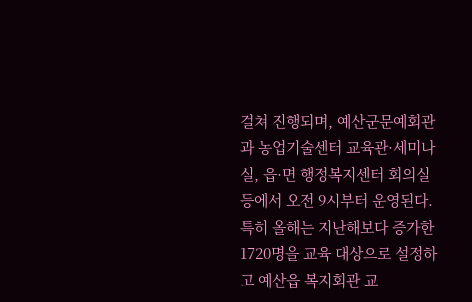걸쳐 진행되며, 예산군문예회관과 농업기술센터 교육관·세미나실, 읍·면 행정복지센터 회의실 등에서 오전 9시부터 운영된다.특히 올해는 지난해보다 증가한 1720명을 교육 대상으로 설정하고 예산읍 복지회관 교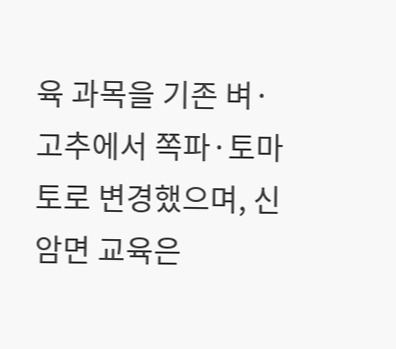육 과목을 기존 벼·고추에서 쪽파·토마토로 변경했으며, 신암면 교육은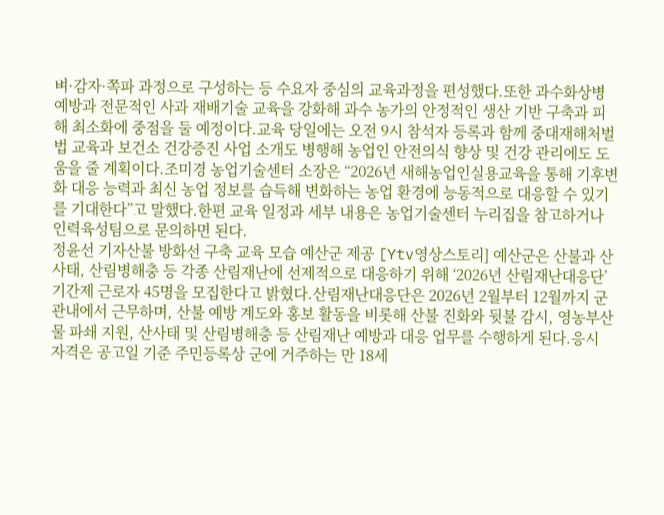벼·감자·쪽파 과정으로 구성하는 등 수요자 중심의 교육과정을 편성했다.또한 과수화상병 예방과 전문적인 사과 재배기술 교육을 강화해 과수 농가의 안정적인 생산 기반 구축과 피해 최소화에 중점을 둘 예정이다.교육 당일에는 오전 9시 참석자 등록과 함께 중대재해처벌법 교육과 보건소 건강증진 사업 소개도 병행해 농업인 안전의식 향상 및 건강 관리에도 도움을 줄 계획이다.조미경 농업기술센터 소장은 “2026년 새해농업인실용교육을 통해 기후변화 대응 능력과 최신 농업 정보를 습득해 변화하는 농업 환경에 능동적으로 대응할 수 있기를 기대한다”고 말했다.한편 교육 일정과 세부 내용은 농업기술센터 누리집을 참고하거나 인력육성팀으로 문의하면 된다.
정윤선 기자산불 방화선 구축 교육 모습 예산군 제공 [Ytv영상스토리] 예산군은 산불과 산사태, 산림병해충 등 각종 산림재난에 선제적으로 대응하기 위해 ‘2026년 산림재난대응단’기간제 근로자 45명을 모집한다고 밝혔다.산림재난대응단은 2026년 2월부터 12월까지 군 관내에서 근무하며, 산불 예방 계도와 홍보 활동을 비롯해 산불 진화와 뒷불 감시, 영농부산물 파쇄 지원, 산사태 및 산림병해충 등 산림재난 예방과 대응 업무를 수행하게 된다.응시 자격은 공고일 기준 주민등록상 군에 거주하는 만 18세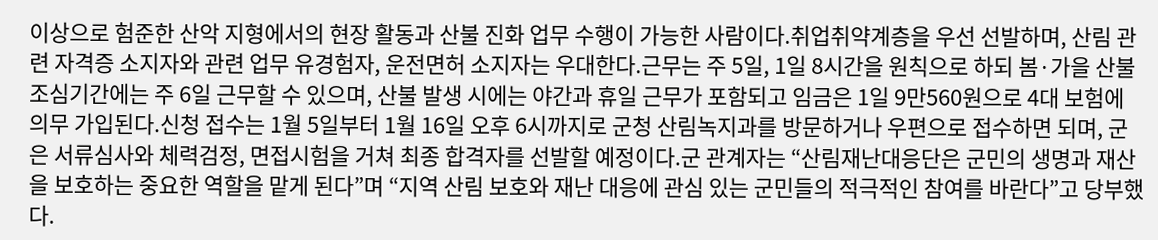이상으로 험준한 산악 지형에서의 현장 활동과 산불 진화 업무 수행이 가능한 사람이다.취업취약계층을 우선 선발하며, 산림 관련 자격증 소지자와 관련 업무 유경험자, 운전면허 소지자는 우대한다.근무는 주 5일, 1일 8시간을 원칙으로 하되 봄·가을 산불조심기간에는 주 6일 근무할 수 있으며, 산불 발생 시에는 야간과 휴일 근무가 포함되고 임금은 1일 9만560원으로 4대 보험에 의무 가입된다.신청 접수는 1월 5일부터 1월 16일 오후 6시까지로 군청 산림녹지과를 방문하거나 우편으로 접수하면 되며, 군은 서류심사와 체력검정, 면접시험을 거쳐 최종 합격자를 선발할 예정이다.군 관계자는 “산림재난대응단은 군민의 생명과 재산을 보호하는 중요한 역할을 맡게 된다”며 “지역 산림 보호와 재난 대응에 관심 있는 군민들의 적극적인 참여를 바란다”고 당부했다.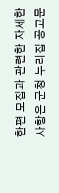한편 모집과 관련한 자세한 사항은 군청 누리집 공고문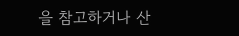을 참고하거나 산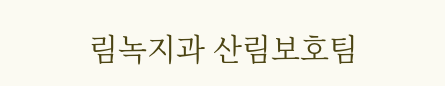림녹지과 산림보호팀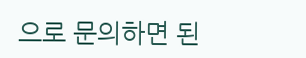으로 문의하면 된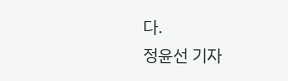다.
정윤선 기자